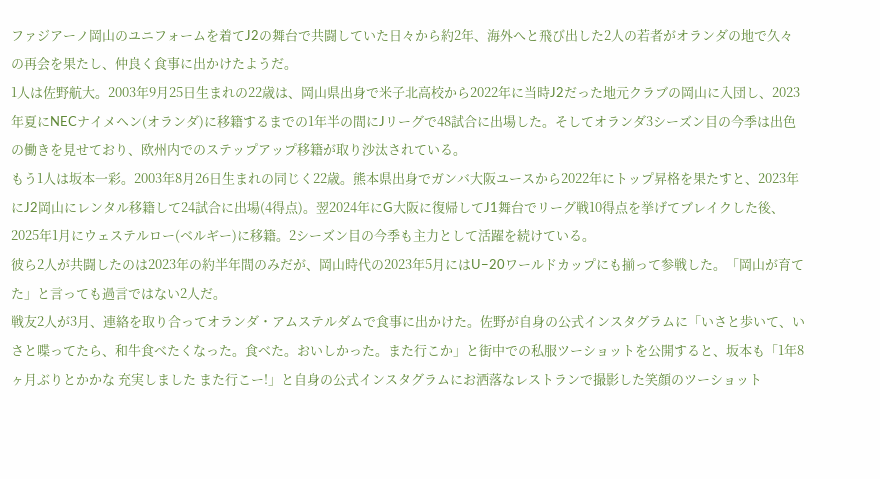ファジアーノ岡山のユニフォームを着てJ2の舞台で共闘していた日々から約2年、海外へと飛び出した2人の若者がオランダの地で久々の再会を果たし、仲良く食事に出かけたようだ。
1人は佐野航大。2003年9月25日生まれの22歳は、岡山県出身で米子北高校から2022年に当時J2だった地元クラブの岡山に入団し、2023年夏にNECナイメヘン(オランダ)に移籍するまでの1年半の間にJリーグで48試合に出場した。そしてオランダ3シーズン目の今季は出色の働きを見せており、欧州内でのステップアップ移籍が取り沙汰されている。
もう1人は坂本一彩。2003年8月26日生まれの同じく22歳。熊本県出身でガンバ大阪ユースから2022年にトップ昇格を果たすと、2023年にJ2岡山にレンタル移籍して24試合に出場(4得点)。翌2024年にG大阪に復帰してJ1舞台でリーグ戦10得点を挙げてブレイクした後、2025年1月にウェステルロー(ベルギー)に移籍。2シーズン目の今季も主力として活躍を続けている。
彼ら2人が共闘したのは2023年の約半年間のみだが、岡山時代の2023年5月にはU−20ワールドカップにも揃って参戦した。「岡山が育てた」と言っても過言ではない2人だ。
戦友2人が3月、連絡を取り合ってオランダ・アムステルダムで食事に出かけた。佐野が自身の公式インスタグラムに「いさと歩いて、いさと喋ってたら、和牛食べたくなった。食べた。おいしかった。また行こか」と街中での私服ツーショットを公開すると、坂本も「1年8ヶ月ぶりとかかな 充実しました また行こー!」と自身の公式インスタグラムにお洒落なレストランで撮影した笑顔のツーショット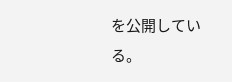を公開している。